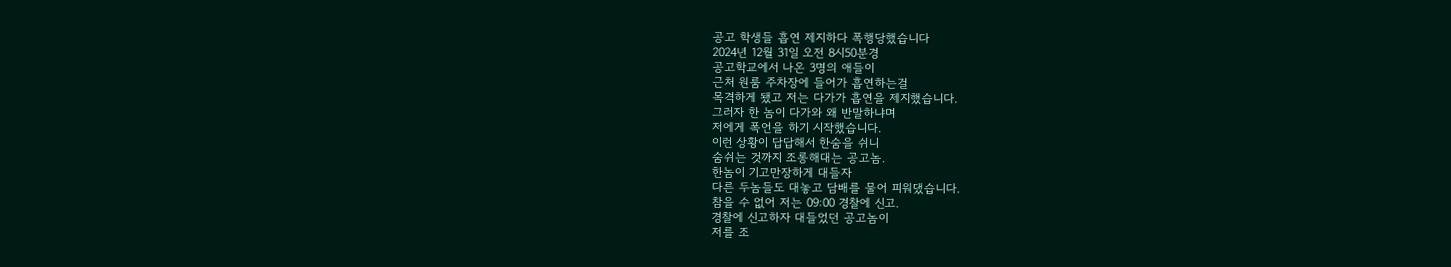공고 학생들 흡연 제지하다 폭행당했습니다
2024년 12월 31일 오전 8시50분경
공고학교에서 나온 3명의 애들이
근처 원룸 주차장에 들어가 흡연하는걸
목격하게 됐고 저는 다가가 흡연을 제지했습니다.
그러자 한 놈이 다가와 왜 반말하냐며
저에게 폭언을 하기 시작했습니다.
이런 상황이 답답해서 한숨을 쉬니
숨쉬는 것까지 조롱해대는 공고놈.
한놈이 기고만장하게 대들자
다른 두놈들도 대놓고 담배를 물어 피워댔습니다.
참을 수 없어 저는 09:00 경찰에 신고.
경찰에 신고하자 대들었던 공고놈이
저를 조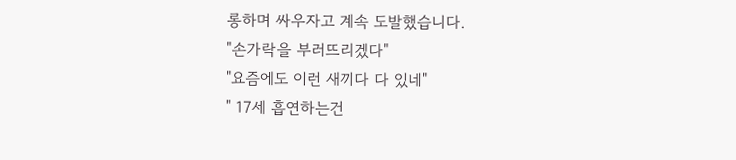롱하며 싸우자고 계속 도발했습니다.
"손가락을 부러뜨리겠다"
"요즘에도 이런 새끼다 다 있네"
" 17세 흡연하는건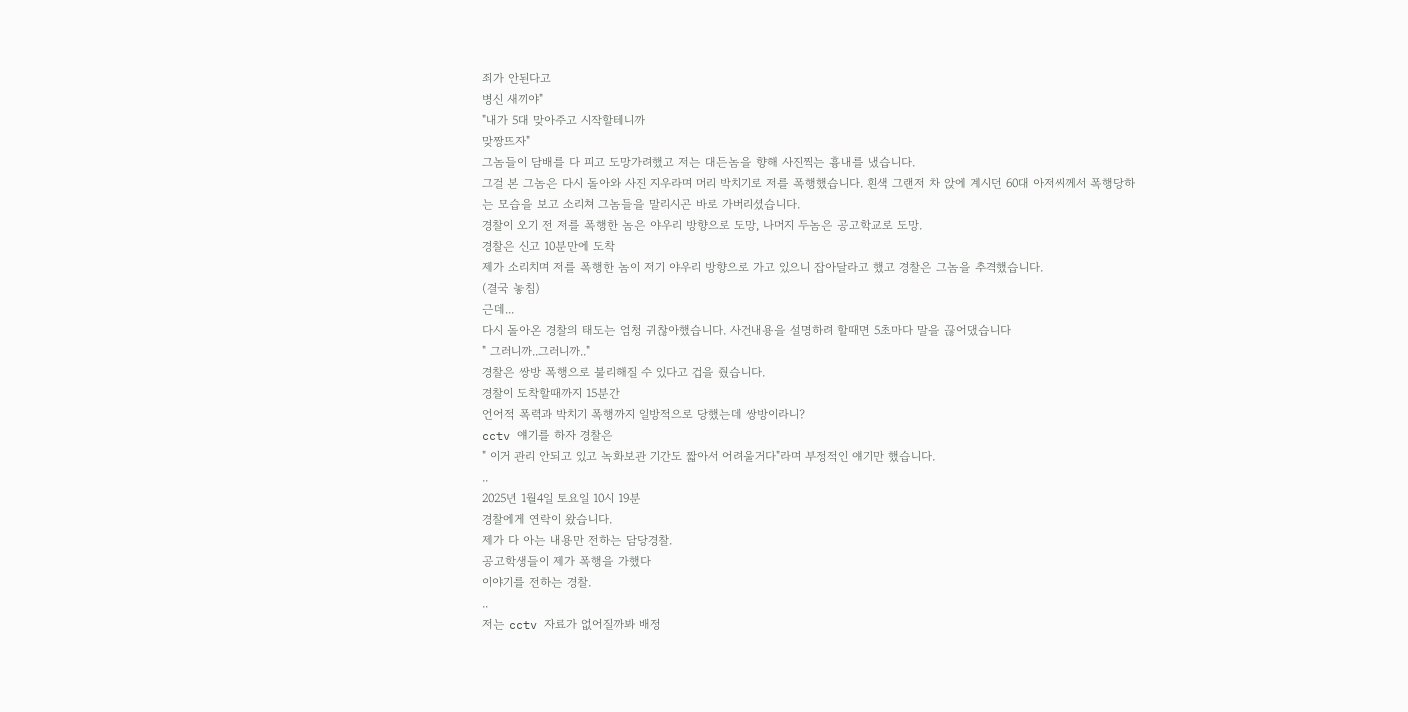죄가 안된다고
병신 새끼야"
"내가 5대 맞아주고 시작할테니까
맞짱뜨자"
그놈들이 담배를 다 피고 도망가려했고 저는 대든놈을 향해 사진찍는 흉내를 냈습니다.
그걸 본 그놈은 다시 돌아와 사진 지우라며 머리 박치기로 저를 폭행했습니다. 흰색 그랜저 차 앉에 계시던 60대 아저씨께서 폭행당하는 모습을 보고 소리쳐 그놈들을 말리시곤 바로 가버리셨습니다.
경찰이 오기 전 저를 폭행한 놈은 야우리 방향으로 도망, 나머지 두놈은 공고학교로 도망.
경찰은 신고 10분만에 도착
제가 소리치며 저를 폭행한 놈이 저기 야우리 방향으로 가고 있으니 잡아달라고 했고 경찰은 그놈을 추격했습니다.
(결국 놓침)
근데...
다시 돌아온 경찰의 태도는 엄청 귀찮아했습니다. 사건내용을 설명하려 할때면 5초마다 말을 끊어댔습니다
" 그러니까..그러니까.."
경찰은 쌍방 폭행으로 불리해질 수 있다고 겁을 줬습니다.
경찰이 도착할때까지 15분간
언어적 폭력과 박치기 폭행까지 일방적으로 당했는데 쌍방이라니?
cctv 얘기를 하자 경찰은
" 이거 관리 안되고 있고 녹화보관 기간도 짧아서 어려울거다"라며 부정적인 얘기만 했습니다.
..
2025년 1월4일 토요일 10시 19분
경찰에게 연락이 왔습니다.
제가 다 아는 내용만 전하는 담당경찰.
공고학생들이 제가 폭행을 가했다
이야기를 전하는 경찰.
..
저는 cctv 자료가 없어질까봐 배정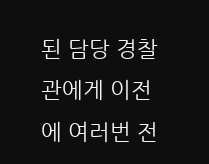된 담당 경찰관에게 이전에 여러번 전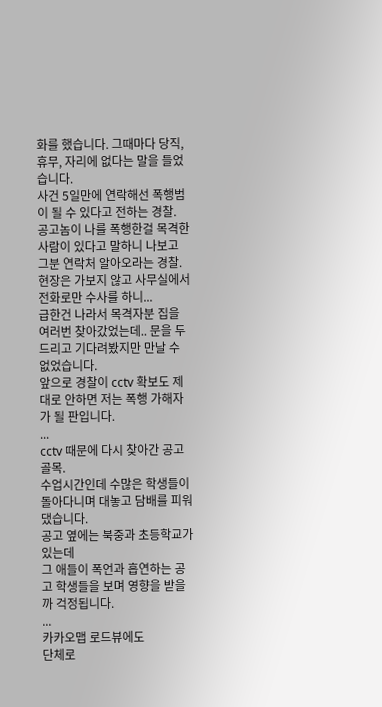화를 했습니다. 그때마다 당직, 휴무, 자리에 없다는 말을 들었습니다.
사건 5일만에 연락해선 폭행범이 될 수 있다고 전하는 경찰.
공고놈이 나를 폭행한걸 목격한 사람이 있다고 말하니 나보고 그분 연락처 알아오라는 경찰. 현장은 가보지 않고 사무실에서 전화로만 수사를 하니...
급한건 나라서 목격자분 집을 여러번 찾아갔었는데.. 문을 두드리고 기다려봤지만 만날 수 없었습니다.
앞으로 경찰이 cctv 확보도 제대로 안하면 저는 폭행 가해자가 될 판입니다.
...
cctv 때문에 다시 찾아간 공고 골목.
수업시간인데 수많은 학생들이 돌아다니며 대놓고 담배를 피워댔습니다.
공고 옆에는 북중과 초등학교가 있는데
그 애들이 폭언과 흡연하는 공고 학생들을 보며 영향을 받을까 걱정됩니다.
...
카카오맵 로드뷰에도
단체로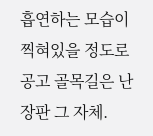흡연하는 모습이 찍혀있을 정도로 공고 골목길은 난장판 그 자체.